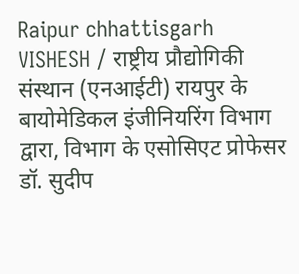Raipur chhattisgarh VISHESH / राष्ट्रीय प्रौद्योगिकी संस्थान (एनआईटी) रायपुर के बायोमेडिकल इंजीनियरिंग विभाग द्वारा, विभाग के एसोसिएट प्रोफेसर डॉ. सुदीप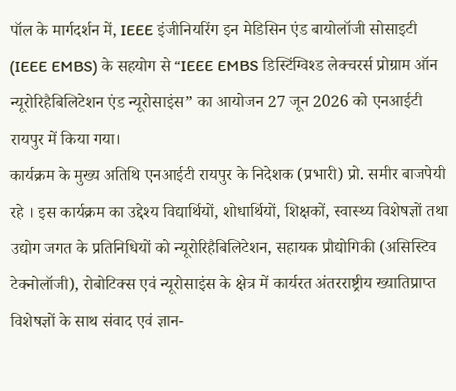पॉल के मार्गदर्शन में, IEEE इंजीनियरिंग इन मेडिसिन एंड बायोलॉजी सोसाइटी (IEEE EMBS) के सहयोग से “IEEE EMBS डिस्टिंग्विश्ड लेक्चरर्स प्रोग्राम ऑन न्यूरोरिहैबिलिटेशन एंड न्यूरोसाइंस” का आयोजन 27 जून 2026 को एनआईटी रायपुर में किया गया।
कार्यक्रम के मुख्य अतिथि एनआईटी रायपुर के निदेशक (प्रभारी) प्रो. समीर बाजपेयी रहे । इस कार्यक्रम का उद्देश्य विद्यार्थियों, शोधार्थियों, शिक्षकों, स्वास्थ्य विशेषज्ञों तथा उद्योग जगत के प्रतिनिधियों को न्यूरोरिहैबिलिटेशन, सहायक प्रौद्योगिकी (असिस्टिव टेक्नोलॉजी), रोबोटिक्स एवं न्यूरोसाइंस के क्षेत्र में कार्यरत अंतरराष्ट्रीय ख्यातिप्राप्त विशेषज्ञों के साथ संवाद एवं ज्ञान-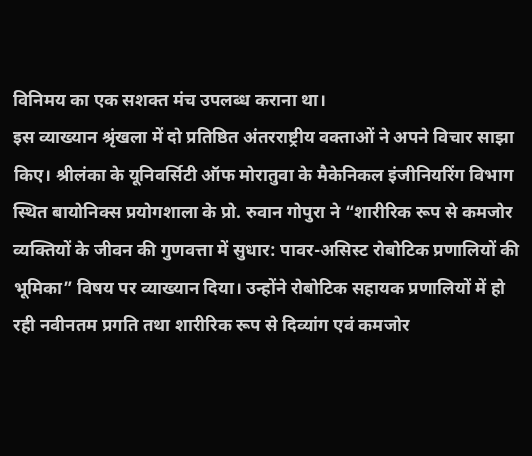विनिमय का एक सशक्त मंच उपलब्ध कराना था।
इस व्याख्यान श्रृंखला में दो प्रतिष्ठित अंतरराष्ट्रीय वक्ताओं ने अपने विचार साझा किए। श्रीलंका के यूनिवर्सिटी ऑफ मोरातुवा के मैकेनिकल इंजीनियरिंग विभाग स्थित बायोनिक्स प्रयोगशाला के प्रो. रुवान गोपुरा ने “शारीरिक रूप से कमजोर व्यक्तियों के जीवन की गुणवत्ता में सुधार: पावर-असिस्ट रोबोटिक प्रणालियों की भूमिका” विषय पर व्याख्यान दिया। उन्होंने रोबोटिक सहायक प्रणालियों में हो रही नवीनतम प्रगति तथा शारीरिक रूप से दिव्यांग एवं कमजोर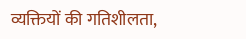व्यक्तियों की गतिशीलता,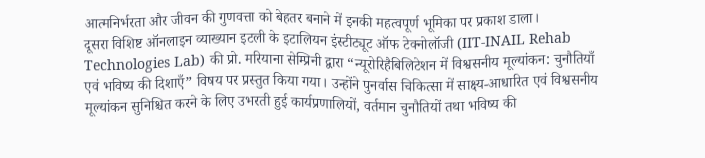आत्मनिर्भरता और जीवन की गुणवत्ता को बेहतर बनाने में इनकी महत्वपूर्ण भूमिका पर प्रकाश डाला।
दूसरा विशिष्ट ऑनलाइन व्याख्यान इटली के इटालियन इंस्टीट्यूट ऑफ टेक्नोलॉजी (IIT-INAIL Rehab Technologies Lab) की प्रो. मरियाना सेम्प्रिनी द्वारा “न्यूरोरिहैबिलिटेशन में विश्वसनीय मूल्यांकन: चुनौतियाँ एवं भविष्य की दिशाएँ” विषय पर प्रस्तुत किया गया। उन्होंने पुनर्वास चिकित्सा में साक्ष्य-आधारित एवं विश्वसनीय मूल्यांकन सुनिश्चित करने के लिए उभरती हुई कार्यप्रणालियों, वर्तमान चुनौतियों तथा भविष्य की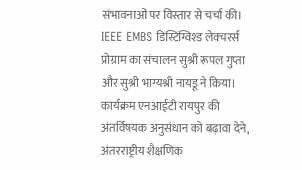संभावनाओं पर विस्तार से चर्चा की।
IEEE EMBS डिस्टिंग्विश्ड लेक्चरर्स प्रोग्राम का संचालन सुश्री रूपल गुप्ता और सुश्री भाग्यश्री नायडू ने किया। कार्यक्रम एनआईटी रायपुर की अंतर्विषयक अनुसंधान को बढ़ावा देने, अंतरराष्ट्रीय शैक्षणिक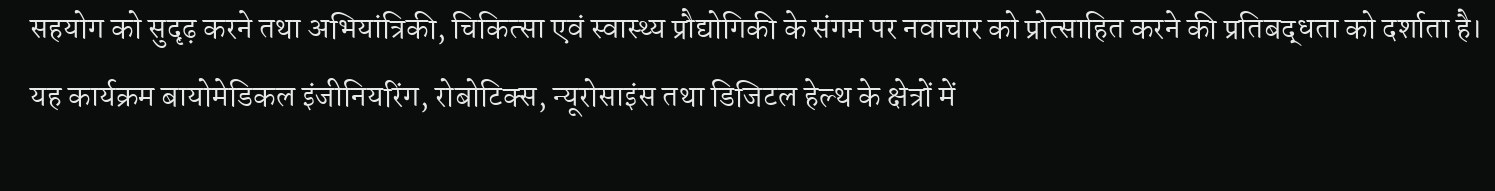सहयोग को सुदृढ़ करने तथा अभियांत्रिकी, चिकित्सा एवं स्वास्थ्य प्रौद्योगिकी के संगम पर नवाचार को प्रोत्साहित करने की प्रतिबद्धता को दर्शाता है। यह कार्यक्रम बायोमेडिकल इंजीनियरिंग, रोबोटिक्स, न्यूरोसाइंस तथा डिजिटल हेल्थ के क्षेत्रों में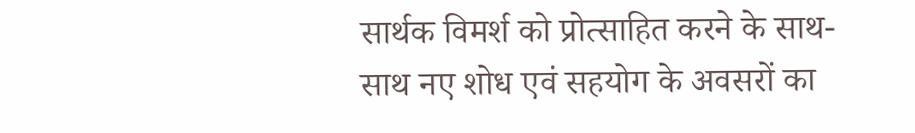सार्थक विमर्श को प्रोत्साहित करने के साथ-साथ नए शोध एवं सहयोग के अवसरों का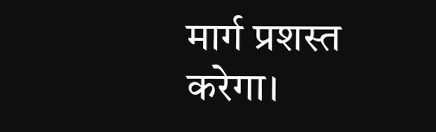मार्ग प्रशस्त करेगा।